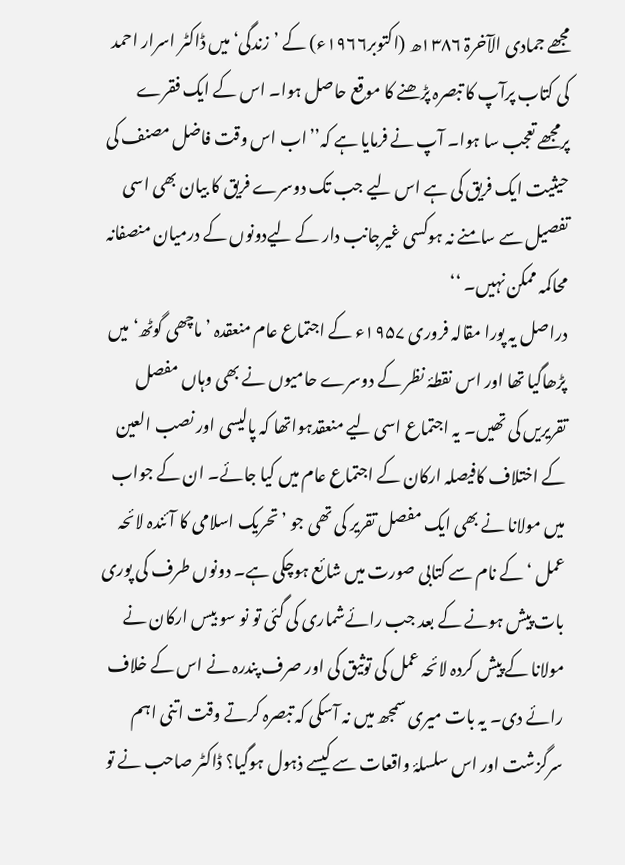مجھے جمادی الآخرۃ ۱۳۸۶ھ (اکتوبر۱۹۶۶ء) کے ’زندگی‘ میں ڈاکٹر اسرار احمد کی کتاب پرآپ کا تبصرہ پڑھنے کا موقع حاصل ہوا۔ اس کے ایک فقرے پرمجھے تعجب سا ہوا۔ آپ نے فرمایا ہے کہ’’اب اس وقت فاضل مصنف کی حیثیت ایک فریق کی ہے اس لیے جب تک دوسرے فریق کا بیان بھی اسی تفصیل سے سامنے نہ ہوکسی غیرجانب دار کے لیےدونوں کے درمیان منصفانہ محاکمہ ممکن نہیں۔ ‘‘
دراصل یہ پورا مقالہ فروری ۱۹۵۷ء کے اجتماع عام منعقدہ ’ماچھی گوٹھ‘ میں پڑھاگیا تھا اور اس نقطۂ نظر کے دوسرے حامیوں نے بھی وہاں مفصل تقریریں کی تھیں۔ یہ اجتماع اسی لیے منعقدہواتھا کہ پالیسی اور نصب العین کے اختلاف کافیصلہ ارکان کے اجتماع عام میں کیا جائے۔ ان کے جواب میں مولانا نے بھی ایک مفصل تقریر کی تھی جو ’تحریک اسلامی کا آئندہ لائحہ عمل ‘ کے نام سے کتابی صورت میں شائع ہوچکی ہے۔ دونوں طرف کی پوری بات پیش ہونے کے بعد جب رائےشماری کی گئی تو نو سو بیس ارکان نے مولانا کے پیش کردہ لائحہ عمل کی توثیق کی اور صرف پندرہ نے اس کے خلاف رائے دی۔ یہ بات میری سمجھ میں نہ آسکی کہ تبصرہ کرتے وقت اتنی اہم سرگزشت اور اس سلسلۂ واقعات سے کیسے ذہول ہوگیا؟ ڈاکٹر صاحب نے تو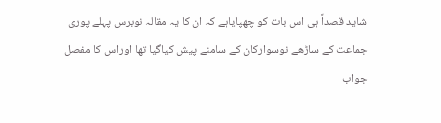شاید قصداً ہی اس بات کو چھپایاہے کہ ان کا یہ مقالہ نوبرس پہلے پوری جماعت کے ساڑھے نوسوارکان کے سامنے پیش کیاگیا تھا اوراس کا مفصل جواب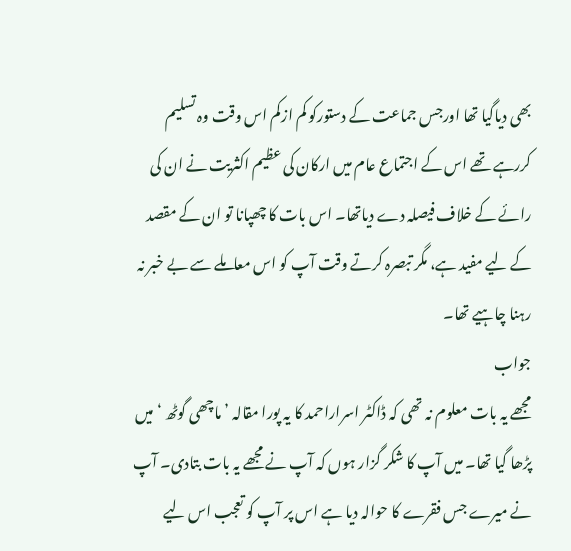بھی دیاگیا تھا اورجس جماعت کے دستورکو کم ازکم اس وقت وہ تسلیم کررہے تھے اس کے اجتماع عام میں ارکان کی عظیم اکثریت نے ان کی رائے کے خلاف فیصلہ دے دیاتھا۔ اس بات کا چھپانا تو ان کے مقصد کے لیے مفید ہے، مگر تبصرہ کرتے وقت آپ کو اس معاملے سے بے خبر نہ رہنا چاہیے تھا۔
جواب
مجھے یہ بات معلوم نہ تھی کہ ڈاکٹر اسراراحمد کا یہ پورا مقالہ ’ماچھی گوٹھ ‘ میں پڑھا گیا تھا۔ میں آپ کا شکر گزار ہوں کہ آپ نے مجھے یہ بات بتادی۔ آپ نے میرے جس فقرے کا حوالہ دیا ہے اس پر آپ کو تعجب اس لیے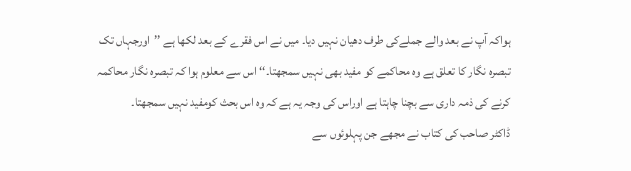ہواکہ آپ نے بعد والے جملےکی طرف دھیان نہیں دیا۔ میں نے اس فقرے کے بعد لکھا ہے ’’اورجہاں تک تبصرہ نگار کا تعلق ہے وہ محاکمے کو مفید بھی نہیں سمجھتا۔‘‘ اس سے معلوم ہوا کہ تبصرہ نگار محاکمہ کرنے کی ذمہ داری سے بچنا چاہتا ہے اوراس کی وجہ یہ ہے کہ وہ اس بحث کومفید نہیں سمجھتا۔
ڈاکٹر صاحب کی کتاب نے مجھے جن پہلوئوں سے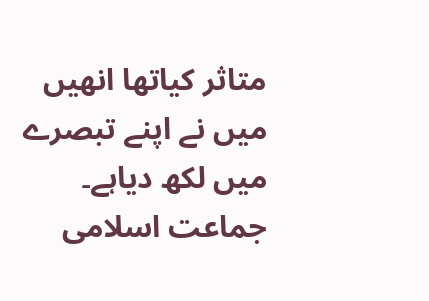متاثر کیاتھا انھیں میں نے اپنے تبصرے میں لکھ دیاہے۔ جماعت اسلامی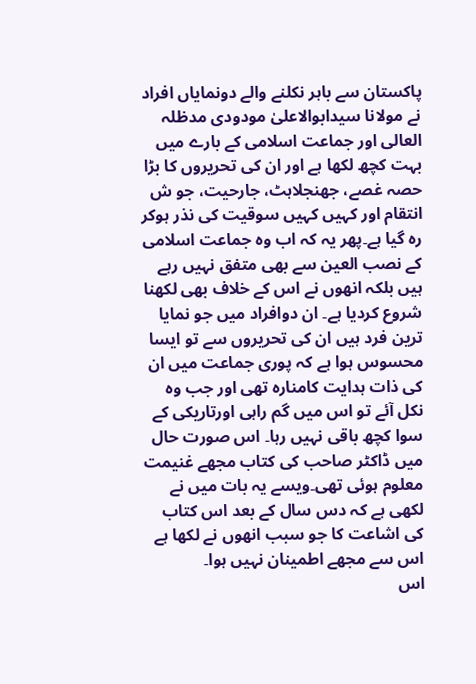پاکستان سے باہر نکلنے والے دونمایاں افراد نے مولانا سیدابوالاعلیٰ مودودی مدظلہ العالی اور جماعت اسلامی کے بارے میں بہت کچھ لکھا ہے اور ان کی تحریروں کا بڑا حصہ غصے، جھنجلاہٹ، جارحیت، جو ش انتقام اور کہیں کہیں سوقیت کی نذر ہوکر رہ گیا ہے۔پھر یہ کہ اب وہ جماعت اسلامی کے نصب العین سے بھی متفق نہیں رہے ہیں بلکہ انھوں نے اس کے خلاف بھی لکھنا شروع کردیا ہے۔ ان دوافراد میں جو نمایا ترین فرد ہیں ان کی تحریروں سے تو ایسا محسوس ہوا ہے کہ پوری جماعت میں ان کی ذات ہدایت کامنارہ تھی اور جب وہ نکل آئے تو اس میں گم راہی اورتاریکی کے سوا کچھ باقی نہیں رہا۔ اس صورت حال میں ڈاکٹر صاحب کی کتاب مجھے غنیمت معلوم ہوئی تھی۔ویسے یہ بات میں نے لکھی ہے کہ دس سال کے بعد اس کتاب کی اشاعت کا جو سبب انھوں نے لکھا ہے اس سے مجھے اطمینان نہیں ہوا۔
اس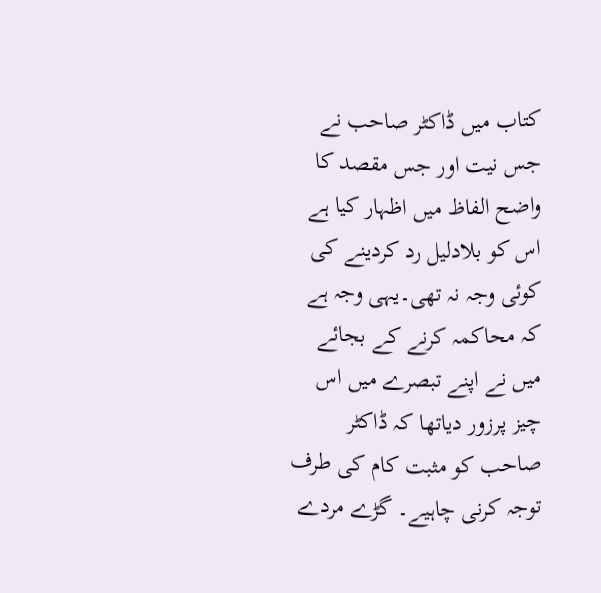کتاب میں ڈاکٹر صاحب نے جس نیت اور جس مقصد کا واضح الفاظ میں اظہار کیا ہے اس کو بلادلیل رد کردینے کی کوئی وجہ نہ تھی۔یہی وجہ ہے کہ محاکمہ کرنے کے بجائے میں نے اپنے تبصرے میں اس چیز پرزور دیاتھا کہ ڈاکٹر صاحب کو مثبت کام کی طرف توجہ کرنی چاہیے۔ گڑے مردے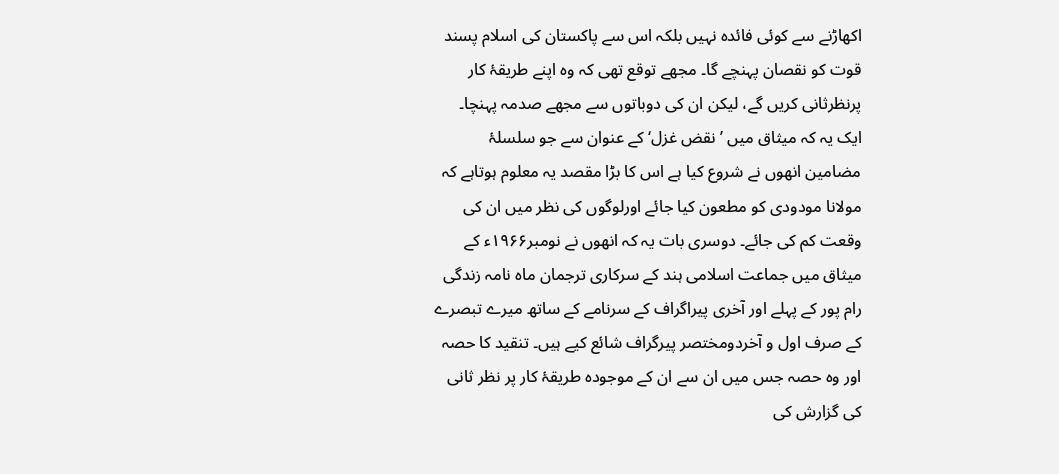اکھاڑنے سے کوئی فائدہ نہیں بلکہ اس سے پاکستان کی اسلام پسند قوت کو نقصان پہنچے گا۔ مجھے توقع تھی کہ وہ اپنے طریقۂ کار پرنظرثانی کریں گے، لیکن ان کی دوباتوں سے مجھے صدمہ پہنچا۔ ایک یہ کہ میثاق میں ’نقض غزل‘ کے عنوان سے جو سلسلۂ مضامین انھوں نے شروع کیا ہے اس کا بڑا مقصد یہ معلوم ہوتاہے کہ مولانا مودودی کو مطعون کیا جائے اورلوگوں کی نظر میں ان کی وقعت کم کی جائے۔ دوسری بات یہ کہ انھوں نے نومبر۱۹۶۶ء کے میثاق میں جماعت اسلامی ہند کے سرکاری ترجمان ماہ نامہ زندگی رام پور کے پہلے اور آخری پیراگراف کے سرنامے کے ساتھ میرے تبصرے کے صرف اول و آخردومختصر پیرگراف شائع کیے ہیں۔ تنقید کا حصہ اور وہ حصہ جس میں ان سے ان کے موجودہ طریقۂ کار پر نظر ثانی کی گزارش کی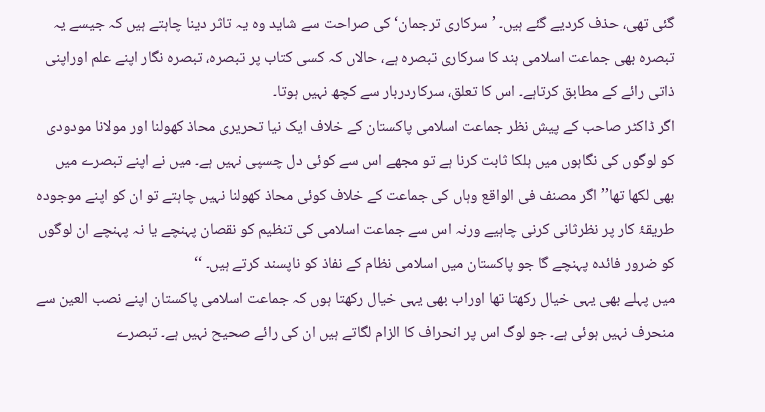گئی تھی، حذف کردیے گئے ہیں۔ ’سرکاری ترجمان‘ کی صراحت سے شاید وہ یہ تاثر دینا چاہتے ہیں کہ جیسے یہ تبصرہ بھی جماعت اسلامی ہند کا سرکاری تبصرہ ہے، حالاں کہ کسی کتاب پر تبصرہ، تبصرہ نگار اپنے علم اوراپنی ذاتی رائے کے مطابق کرتاہے۔ اس کا تعلق، سرکاردربار سے کچھ نہیں ہوتا۔
اگر ڈاکٹر صاحب کے پیش نظر جماعت اسلامی پاکستان کے خلاف ایک نیا تحریری محاذ کھولنا اور مولانا مودودی کو لوگوں کی نگاہوں میں ہلکا ثابت کرنا ہے تو مجھے اس سے کوئی دل چسپی نہیں ہے۔ میں نے اپنے تبصرے میں بھی لکھا تھا’’اگر مصنف فی الواقع وہاں کی جماعت کے خلاف کوئی محاذ کھولنا نہیں چاہتے تو ان کو اپنے موجودہ طریقۂ کار پر نظرثانی کرنی چاہیے ورنہ اس سے جماعت اسلامی کی تنظیم کو نقصان پہنچے یا نہ پہنچے ان لوگوں کو ضرور فائدہ پہنچے گا جو پاکستان میں اسلامی نظام کے نفاذ کو ناپسند کرتے ہیں۔ ‘‘
میں پہلے بھی یہی خیال رکھتا تھا اوراب بھی یہی خیال رکھتا ہوں کہ جماعت اسلامی پاکستان اپنے نصب العین سے منحرف نہیں ہوئی ہے۔ جو لوگ اس پر انحراف کا الزام لگاتے ہیں ان کی رائے صحیح نہیں ہے۔ تبصرے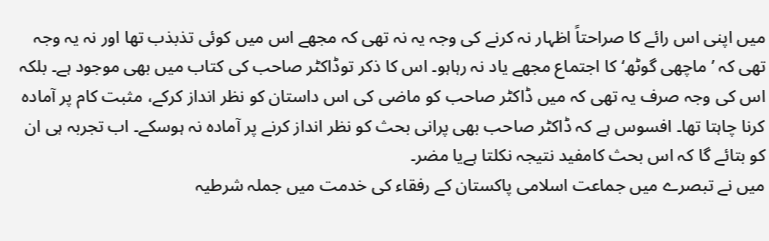میں اپنی اس رائے کا صراحتاً اظہار نہ کرنے کی وجہ یہ نہ تھی کہ مجھے اس میں کوئی تذبذب تھا اور نہ یہ وجہ تھی کہ ’ماچھی گوٹھ‘کا اجتماع مجھے یاد نہ رہاہو۔ اس کا ذکر توڈاکٹر صاحب کی کتاب میں بھی موجود ہے۔ بلکہ اس کی وجہ صرف یہ تھی کہ میں ڈاکٹر صاحب کو ماضی کی اس داستان کو نظر انداز کرکے، مثبت کام پر آمادہ کرنا چاہتا تھا۔ افسوس ہے کہ ڈاکٹر صاحب بھی پرانی بحث کو نظر انداز کرنے پر آمادہ نہ ہوسکے۔ اب تجربہ ہی ان کو بتائے گا کہ اس بحث کامفید نتیجہ نکلتا ہےیا مضر۔
میں نے تبصرے میں جماعت اسلامی پاکستان کے رفقاء کی خدمت میں جملہ شرطیہ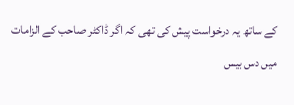کے ساتھ یہ درخواست پیش کی تھی کہ اگر ڈاکٹر صاحب کے الزامات میں دس بیس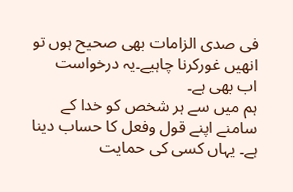فی صدی الزامات بھی صحیح ہوں تو انھیں غورکرنا چاہیے۔یہ درخواست اب بھی ہے۔
ہم میں سے ہر شخص کو خدا کے سامنے اپنے قول وفعل کا حساب دینا ہے۔ یہاں کسی کی حمایت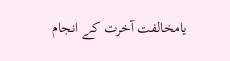یامخالفت آخرت کے انجام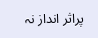پراثر انداز نہ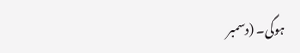ہوگی۔ (دسمبر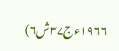۱۹۶۶ءج۳۷ش۶)